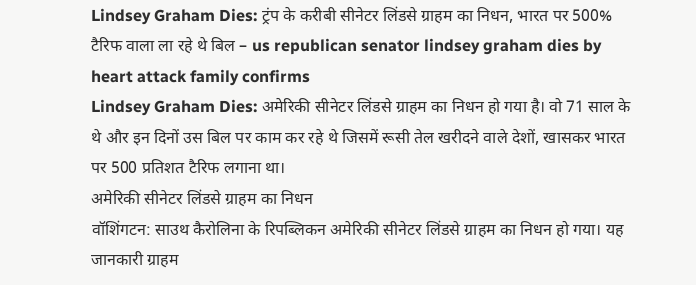Lindsey Graham Dies: ट्रंप के करीबी सीनेटर लिंडसे ग्राहम का निधन, भारत पर 500% टैरिफ वाला ला रहे थे बिल – us republican senator lindsey graham dies by heart attack family confirms
Lindsey Graham Dies: अमेरिकी सीनेटर लिंडसे ग्राहम का निधन हो गया है। वो 71 साल के थे और इन दिनों उस बिल पर काम कर रहे थे जिसमें रूसी तेल खरीदने वाले देशों, खासकर भारत पर 500 प्रतिशत टैरिफ लगाना था।
अमेरिकी सीनेटर लिंडसे ग्राहम का निधन
वॉशिंगटन: साउथ कैरोलिना के रिपब्लिकन अमेरिकी सीनेटर लिंडसे ग्राहम का निधन हो गया। यह जानकारी ग्राहम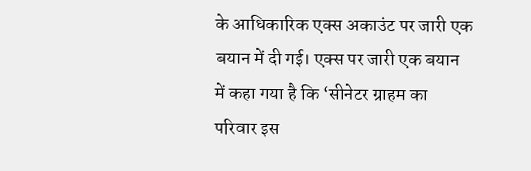के आधिकारिक एक्स अकाउंट पर जारी एक बयान में दी गई। एक्स पर जारी एक बयान में कहा गया है कि ‘सीनेटर ग्राहम का परिवार इस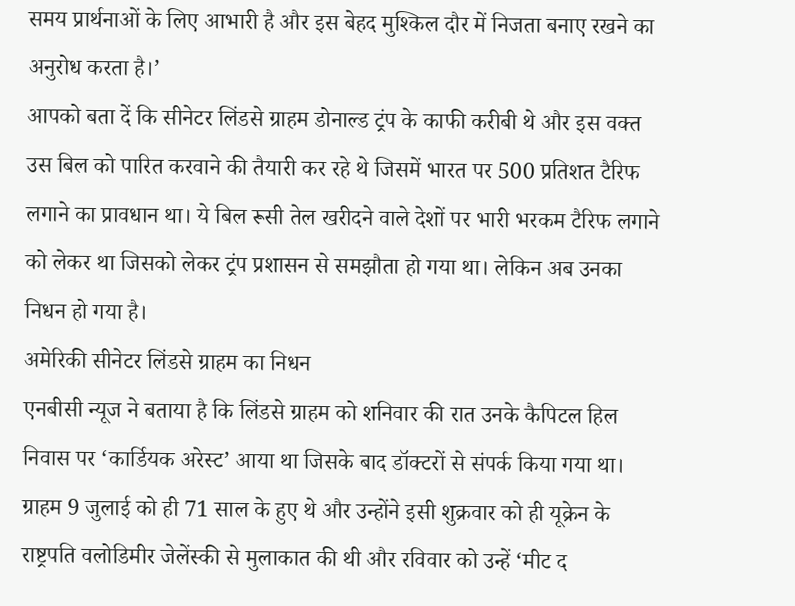समय प्रार्थनाओं के लिए आभारी है और इस बेहद मुश्किल दौर में निजता बनाए रखने का अनुरोध करता है।’
आपको बता दें कि सीनेटर लिंडसे ग्राहम डोनाल्ड ट्रंप के काफी करीबी थे और इस वक्त उस बिल को पारित करवाने की तैयारी कर रहे थे जिसमें भारत पर 500 प्रतिशत टैरिफ लगाने का प्रावधान था। ये बिल रूसी तेल खरीदने वाले देशों पर भारी भरकम टैरिफ लगाने को लेकर था जिसको लेकर ट्रंप प्रशासन से समझौता हो गया था। लेकिन अब उनका निधन हो गया है।
अमेरिकी सीनेटर लिंडसे ग्राहम का निधन
एनबीसी न्यूज ने बताया है कि लिंडसे ग्राहम को शनिवार की रात उनके कैपिटल हिल निवास पर ‘कार्डियक अरेस्ट’ आया था जिसके बाद डॉक्टरों से संपर्क किया गया था। ग्राहम 9 जुलाई को ही 71 साल के हुए थे और उन्होंने इसी शुक्रवार को ही यूक्रेन के राष्ट्रपति वलोडिमीर जेलेंस्की से मुलाकात की थी और रविवार को उन्हें ‘मीट द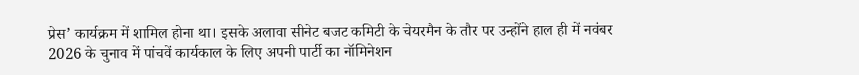प्रेस’ कार्यक्रम में शामिल होना था। इसके अलावा सीनेट बजट कमिटी के चेयरमैन के तौर पर उन्होंने हाल ही में नवंबर 2026 के चुनाव में पांचवें कार्यकाल के लिए अपनी पार्टी का नॉमिनेशन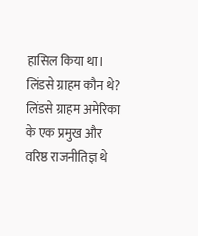हासिल किया था।
लिंडसे ग्राहम कौन थे?
लिंडसे ग्राहम अमेरिका के एक प्रमुख और वरिष्ठ राजनीतिज्ञ थे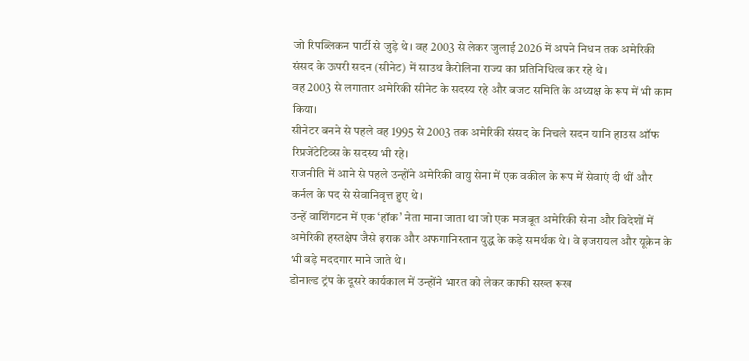जो रिपब्लिकन पार्टी से जुड़े थे। वह 2003 से लेकर जुलाई 2026 में अपने निधन तक अमेरिकी संसद के ऊपरी सदन (सीनेट) में साउथ कैरोलिना राज्य का प्रतिनिधित्व कर रहे थे।
वह 2003 से लगातार अमेरिकी सीनेट के सदस्य रहे और बजट समिति के अध्यक्ष के रूप में भी काम किया।
सीनेटर बनने से पहले वह 1995 से 2003 तक अमेरिकी संसद के निचले सदन यानि हाउस ऑफ रिप्रजेंटेटिव्स के सदस्य भी रहे।
राजनीति में आने से पहले उन्होंने अमेरिकी वायु सेना में एक वकील के रूप में सेवाएं दी थीं और कर्नल के पद से सेवानिवृत्त हुए थे।
उन्हें वाशिंगटन में एक ‘हॉक’ नेता माना जाता था जो एक मजबूत अमेरिकी सेना और विदेशों में अमेरिकी हस्तक्षेप जैसे इराक और अफगानिस्तान युद्ध के कड़े समर्थक थे। वे इजरायल और यूक्रेन के भी बड़े मददगार माने जाते थे।
डोनाल्ड ट्रंप के दूसरे कार्यकाल में उन्होंने भारत को लेकर काफी सख्त रूख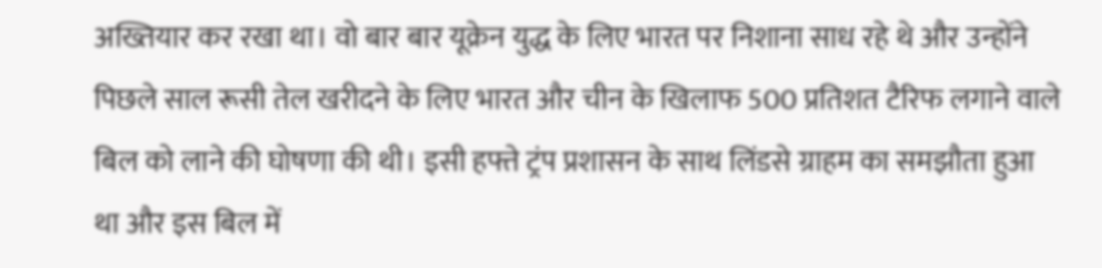अख्तियार कर रखा था। वो बार बार यूक्रेन युद्ध के लिए भारत पर निशाना साध रहे थे और उन्होंने पिछले साल रूसी तेल खरीदने के लिए भारत और चीन के खिलाफ 500 प्रतिशत टैरिफ लगाने वाले बिल को लाने की घोषणा की थी। इसी हफ्ते ट्रंप प्रशासन के साथ लिंडसे ग्राहम का समझौता हुआ था और इस बिल में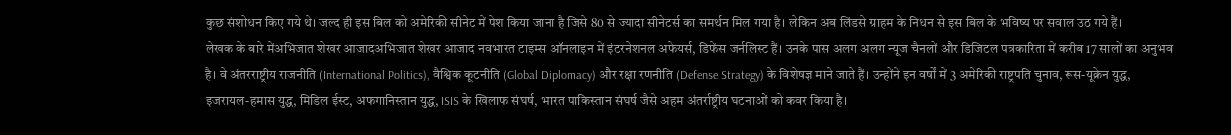कुछ संशोधन किए गये थे। जल्द ही इस बिल को अमेरिकी सीनेट में पेश किया जाना है जिसे 80 से ज्यादा सीनेटर्स का समर्थन मिल गया है। लेकिन अब लिंडसे ग्राहम के निधन से इस बिल के भविष्य पर सवाल उठ गये हैं।
लेखक के बारे मेंअभिजात शेखर आजादअभिजात शेखर आजाद नवभारत टाइम्स ऑनलाइन में इंटरनेशनल अफेयर्स, डिफेंस जर्नलिस्ट हैं। उनके पास अलग अलग न्यूज चैनलों और डिजिटल पत्रकारिता में करीब 17 सालों का अनुभव है। वे अंतरराष्ट्रीय राजनीति (International Politics), वैश्विक कूटनीति (Global Diplomacy) और रक्षा रणनीति (Defense Strategy) के विशेषज्ञ माने जाते हैं। उन्होंने इन वर्षों में 3 अमेरिकी राष्ट्रपति चुनाव, रूस-यूक्रेन युद्ध, इजरायल-हमास युद्ध, मिडिल ईस्ट, अफगानिस्तान युद्ध, ISIS के खिलाफ संघर्ष, भारत पाकिस्तान संघर्ष जैसे अहम अंतर्राष्ट्रीय घटनाओं को कवर किया है।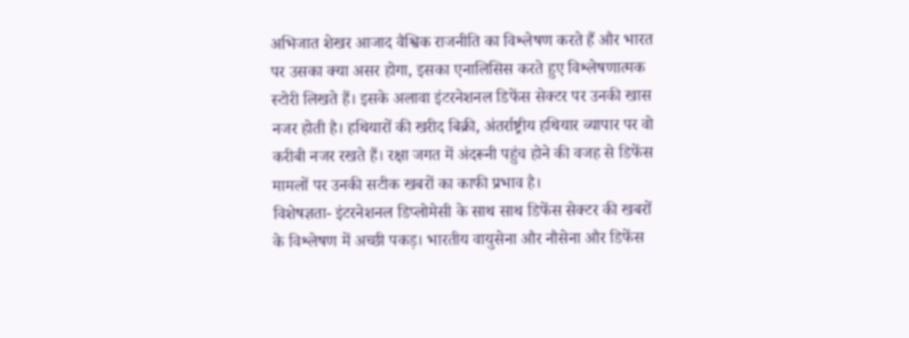अभिजात शेखर आजाद वैश्विक राजनीति का विश्लेषण करते हैं और भारत पर उसका क्या असर होगा, इसका एनालिसिस करते हुए विश्लेषणात्मक स्टोरी लिखते हैं। इसके अलावा इंटरनेशनल डिफेंस सेक्टर पर उनकी खास नजर होती है। हथियारों की खरीद बिक्री, अंतर्राष्ट्रीय हथियार व्यापार पर वो करीबी नजर रखते हैं। रक्षा जगत में अंदरूनी पहुंच होने की वजह से डिफेंस मामलों पर उनकी सटीक खबरों का काफी प्रभाव है।
विशेषज्ञता- इंटरनेशनल डिप्लोमेसी के साथ साथ डिफेंस सेक्टर की खबरों के विश्लेषण में अच्छी पकड़। भारतीय वायुसेना और नौसेना और डिफेंस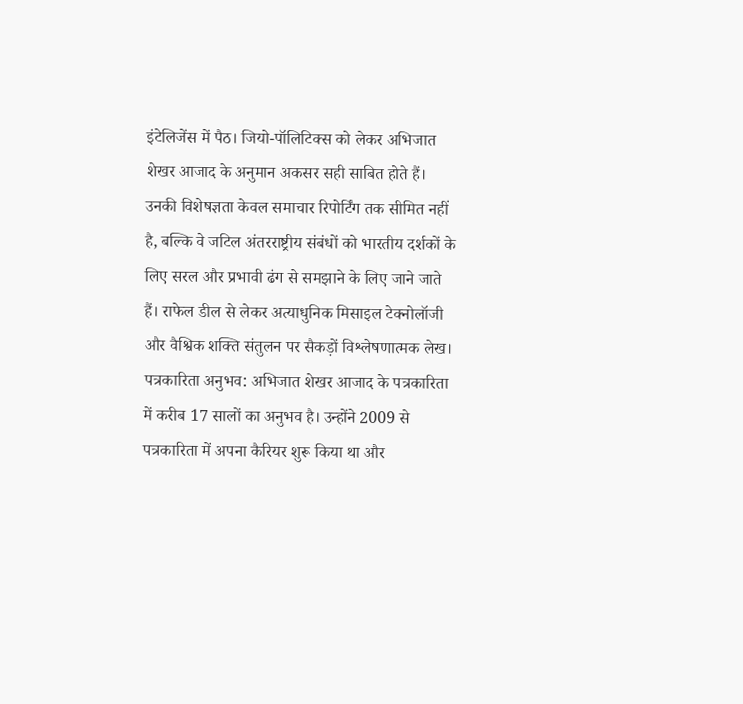इंटेलिजेंस में पैठ। जियो-पॉलिटिक्स को लेकर अभिजात शेखर आजाद के अनुमान अकसर सही साबित होते हैं। उनकी विशेषज्ञता केवल समाचार रिपोर्टिंग तक सीमित नहीं है, बल्कि वे जटिल अंतरराष्ट्रीय संबंधों को भारतीय दर्शकों के लिए सरल और प्रभावी ढंग से समझाने के लिए जाने जाते हैं। राफेल डील से लेकर अत्याधुनिक मिसाइल टेक्नोलॉजी और वैश्विक शक्ति संतुलन पर सैकड़ों विश्लेषणात्मक लेख।
पत्रकारिता अनुभव: अभिजात शेखर आजाद के पत्रकारिता में करीब 17 सालों का अनुभव है। उन्होंने 2009 से पत्रकारिता में अपना कैरियर शुरू किया था और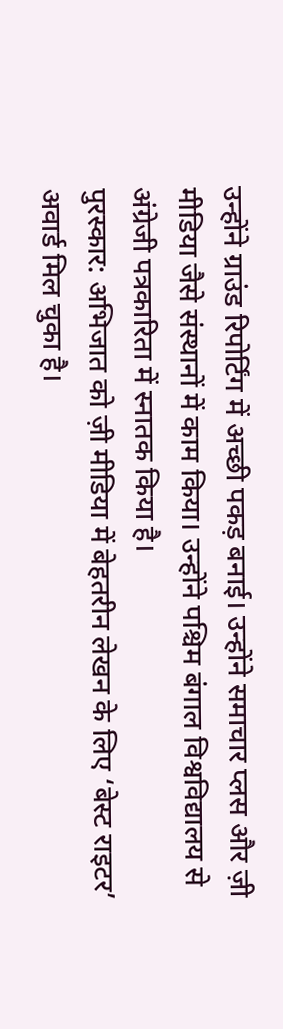उन्होंने ग्राउंड रिपोर्टिंग में अच्छी पकड़ बनाई। उन्होंने समाचार प्लस और ज़ी मीडिया जैसे संस्थानों में काम किया। उन्होंने पश्चिम बंगाल विश्वविद्यालय से अंग्रेजी पत्रकारिता में स्नातक किया है।
पुरस्कार: अभिजात को ज़ी मीडिया में बेहतरीन लेखन के लिए ‘बेस्ट राइटर’ अवार्ड मिल चुका है।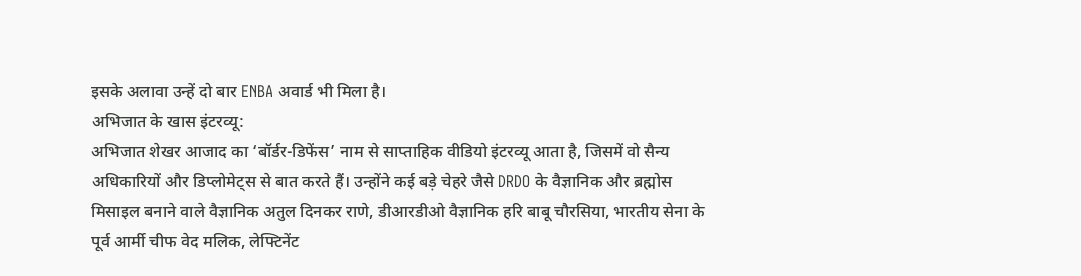इसके अलावा उन्हें दो बार ENBA अवार्ड भी मिला है।
अभिजात के खास इंटरव्यू:
अभिजात शेखर आजाद का ‘बॉर्डर-डिफेंस’ नाम से साप्ताहिक वीडियो इंटरव्यू आता है, जिसमें वो सैन्य अधिकारियों और डिप्लोमेट्स से बात करते हैं। उन्होंने कई बड़े चेहरे जैसे DRDO के वैज्ञानिक और ब्रह्मोस मिसाइल बनाने वाले वैज्ञानिक अतुल दिनकर राणे, डीआरडीओ वैज्ञानिक हरि बाबू चौरसिया, भारतीय सेना के पूर्व आर्मी चीफ वेद मलिक, लेफ्टिनेंट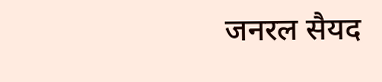जनरल सैयद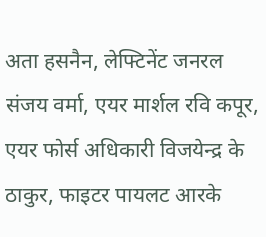अता हसनैन, लेफ्टिनेंट जनरल संजय वर्मा, एयर मार्शल रवि कपूर, एयर फोर्स अधिकारी विजयेन्द्र के ठाकुर, फाइटर पायलट आरके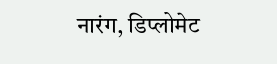नारंग, डिप्लोमेट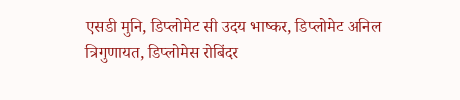एसडी मुनि, डिप्लोमेट सी उदय भाष्कर, डिप्लोमेट अनिल त्रिगुणायत, डिप्लोमेस रोबिंदर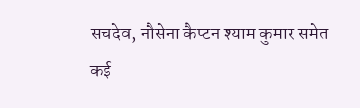सचदेव, नौसेना कैप्टन श्याम कुमार समेत कई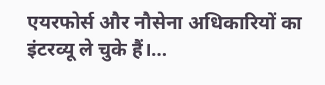एयरफोर्स और नौसेना अधिकारियों का इंटरव्यू ले चुके हैं।…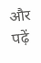और पढ़ें